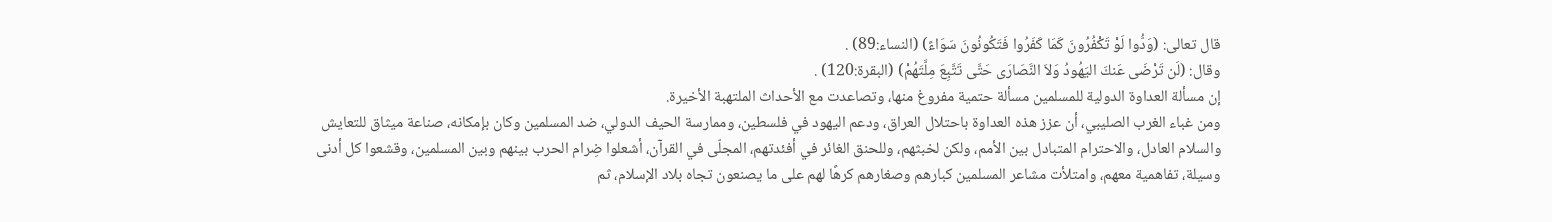قال تعالى: (وَدُّوا لَوْ تَكْفُرُونَ كَمَا كَفَرُوا فَتَكُونُونَ سَوَاءً) (النساء:89) .
وقال: (لَن تَرْضَى عَنكَ اليَهُودُ وَلاَ النَّصَارَى حَتَّى تَتَّبِعَ مِلَّتَهُمْ) (البقرة:120) .
إن مسألة العداوة الدولية للمسلمين مسألة حتمية مفروغ منها، وتصاعدت مع الأحداث الملتهبة الأخيرة.
ومن غباء الغرب الصليبي، أن عزز هذه العداوة باحتلال العراق، ودعم اليهود في فلسطين، وممارسة الحيف الدولي، ضد المسلمين وكان بإمكانه، صناعة ميثاق للتعايش والسلام العادل، والاحترام المتبادل بين الأمم، ولكن لخبثهم، وللحنق الغائر في أفئدتهم، المجلّى في القرآن، أشعلوا ضِرام الحرب بينهم وبين المسلمين، وقشعوا كل أدنى وسيلة، تفاهمية معهم، وامتلأت مشاعر المسلمين كبارهم وصغارهم كرهًا لهم على ما يصنعون تجاه بلاد الإسلام، ثم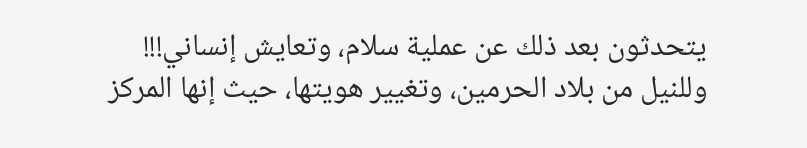يتحدثون بعد ذلك عن عملية سلام، وتعايش إنساني!!!
وللنيل من بلاد الحرمين، وتغيير هويتها، حيث إنها المركز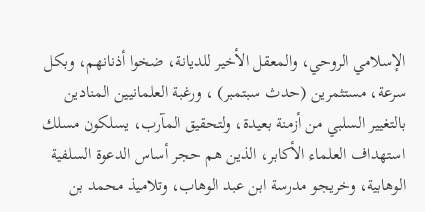الإسلامي الروحي، والمعقل الأخير للديانة، ضخوا أذنانهم، وبكل سرعة، مستثمرين (حدث سبتمبر) ، ورغبة العلمانيين المنادين بالتغيير السلبي من أزمنة بعيدة، ولتحقيق المآرب، يسلكون مسلك استهداف العلماء الأكابر، الذين هم حجر أساس الدعوة السلفية الوهابية، وخريجو مدرسة ابن عبد الوهاب، وتلاميذ محمد بن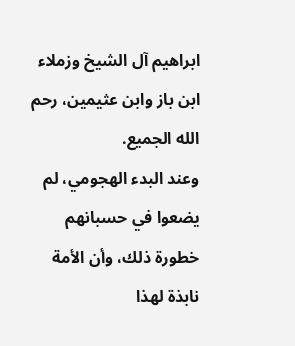ابراهيم آل الشيخ وزملاء ابن باز وابن عثيمين، رحم الله الجميع.
وعند البدء الهجومي، لم يضعوا في حسبانهم خطورة ذلك، وأن الأمة نابذة لهذا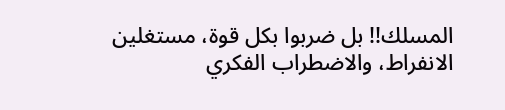المسلك!! بل ضربوا بكل قوة، مستغلين الانفراط، والاضطراب الفكري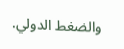والضغط الدولي.